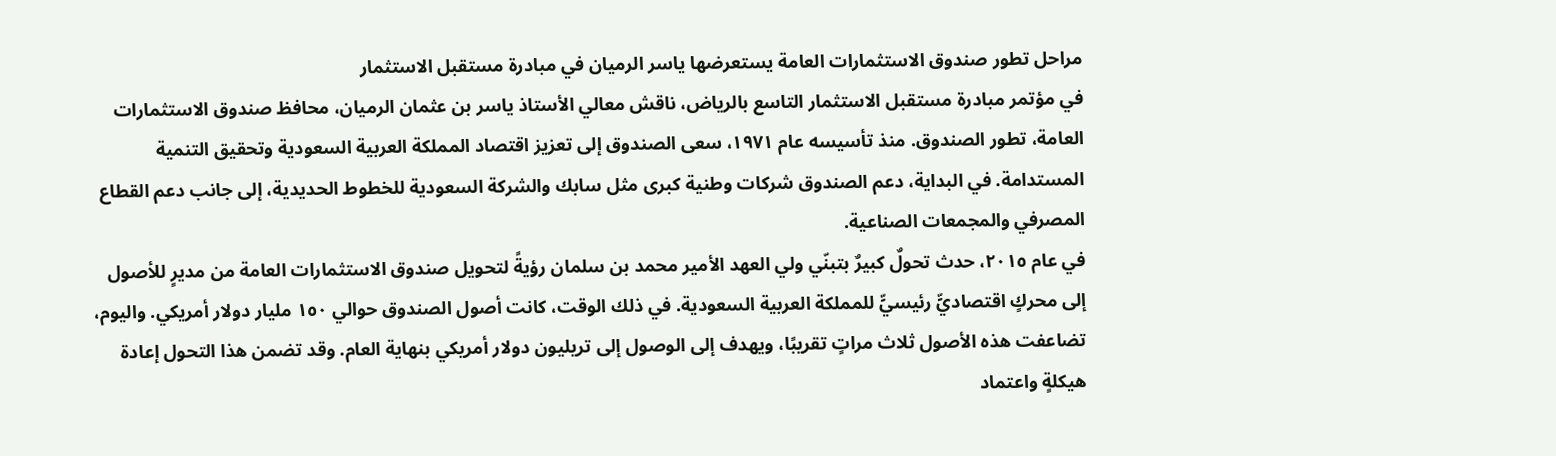مراحل تطور صندوق الاستثمارات العامة يستعرضها ياسر الرميان في مبادرة مستقبل الاستثمار
في مؤتمر مبادرة مستقبل الاستثمار التاسع بالرياض، ناقش معالي الأستاذ ياسر بن عثمان الرميان، محافظ صندوق الاستثمارات العامة، تطور الصندوق. منذ تأسيسه عام ١٩٧١، سعى الصندوق إلى تعزيز اقتصاد المملكة العربية السعودية وتحقيق التنمية المستدامة. في البداية، دعم الصندوق شركات وطنية كبرى مثل سابك والشركة السعودية للخطوط الحديدية، إلى جانب دعم القطاع المصرفي والمجمعات الصناعية.
في عام ٢٠١٥، حدث تحولٌ كبيرٌ بتبنّي ولي العهد الأمير محمد بن سلمان رؤيةً لتحويل صندوق الاستثمارات العامة من مديرٍ للأصول إلى محركٍ اقتصاديٍّ رئيسيٍّ للمملكة العربية السعودية. في ذلك الوقت، كانت أصول الصندوق حوالي ١٥٠ مليار دولار أمريكي. واليوم، تضاعفت هذه الأصول ثلاث مراتٍ تقريبًا، ويهدف إلى الوصول إلى تريليون دولار أمريكي بنهاية العام. وقد تضمن هذا التحول إعادة هيكلةٍ واعتماد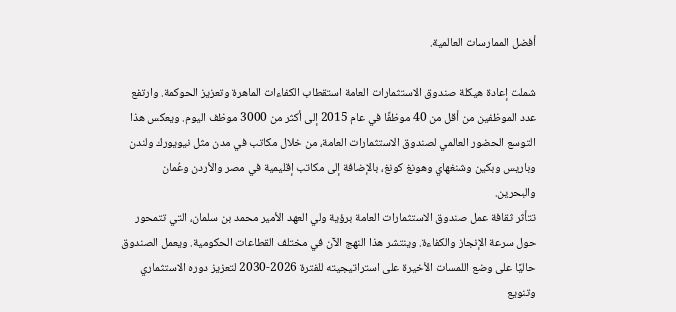أفضل الممارسات العالمية.

شملت إعادة هيكلة صندوق الاستثمارات العامة استقطاب الكفاءات الماهرة وتعزيز الحوكمة. وارتفع عدد الموظفين من أقل من 40 موظفًا في عام 2015 إلى أكثر من 3000 موظف اليوم. ويعكس هذا التوسع الحضور العالمي لصندوق الاستثمارات العامة، من خلال مكاتب في مدن مثل نيويورك ولندن وباريس وبكين وشنغهاي وهونغ كونغ، بالإضافة إلى مكاتب إقليمية في مصر والأردن وعُمان والبحرين.
تتأثر ثقافة عمل صندوق الاستثمارات العامة برؤية ولي العهد الأمير محمد بن سلمان، التي تتمحور حول سرعة الإنجاز والكفاءة. وينتشر هذا النهج الآن في مختلف القطاعات الحكومية. ويعمل الصندوق حاليًا على وضع اللمسات الأخيرة على استراتيجيته للفترة 2026-2030 لتعزيز دوره الاستثماري وتنويع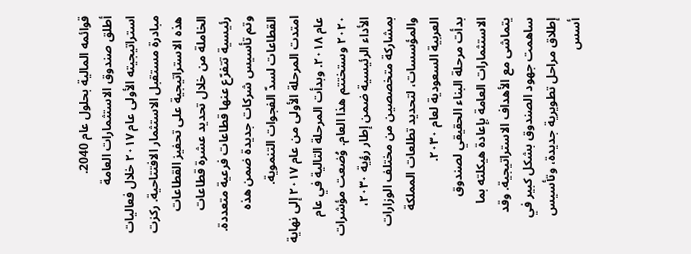قوائمه المالية بحلول عام 2040.
أطلق صندوق الاستثمارات العامة استراتيجيته الأولى عام ٢٠١٧ خلال فعاليات مبادرة مستقبل الاستثمار الافتتاحية. ركزت هذه الاستراتيجية على تحفيز القطاعات الخاملة من خلال تحديد عشرة قطاعات رئيسية تتفرّع عنها قطاعات فرعية متعددة. وتم تأسيس شركات جديدة ضمن هذه القطاعات لسدّ الفجوات التنموية.
امتدت المرحلة الأولى من عام ٢٠١٧ إلى نهاية عام ٢٠١٨. وبدأت المرحلة التالية في عام ٢٠٢٠ وستختتم هذا العام. وُضعت مؤشرات الأداء الرئيسية ضمن إطار رؤية ٢٠٣٠، بمشاركة متخصصين من مختلف الوزارات والمؤسسات، لتحديد تطلعات المملكة العربية السعودية لعام ٢٠٣٠.
بدأت مرحلة البناء الحقيقي لصندوق الاستثمارات العامة بإعادة هيكلته بما يتماشى مع الأهداف الاستراتيجية. وقد ساهمت جهود الصندوق بشكل كبير في إطلاق مراحل تطويرية جديدة، وتأسيس أسس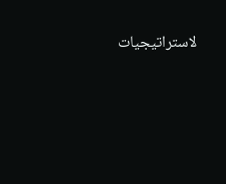لاستراتيجيات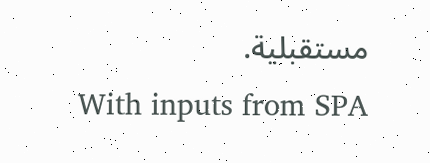مستقبلية.
With inputs from SPA